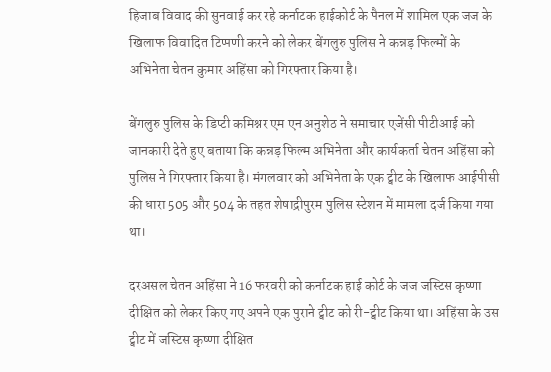हिजाब विवाद की सुनवाई कर रहे कर्नाटक हाईकोर्ट के पैनल में शामिल एक जज के खिलाफ विवादित टिप्पणी करने को लेकर बेंगलुरु पुलिस ने कन्नड़ फिल्मों के अभिनेता चेतन कुमार अहिंसा को गिरफ्तार किया है।

बेंगलुरु पुलिस के डिप्टी कमिश्नर एम एन अनुशेठ ने समाचार एजेंसी पीटीआई को जानकारी देते हुए बताया कि कन्नड़ फिल्म अभिनेता और कार्यकर्ता चेतन अहिंसा को पुलिस ने गिरफ्तार किया है। मंगलवार को अभिनेता के एक ट्वीट के खिलाफ आईपीसी की धारा 505 और 504 के तहत शेषाद्रीपुरम पुलिस स्टेशन में मामला दर्ज किया गया था।

दरअसल चेतन अहिंसा ने 16 फरवरी को कर्नाटक हाई कोर्ट के जज जस्टिस कृष्णा दीक्षित को लेकर किए गए अपने एक पुराने ट्वीट को री-ट्वीट किया था। अहिंसा के उस ट्वीट में जस्टिस कृष्णा दीक्षित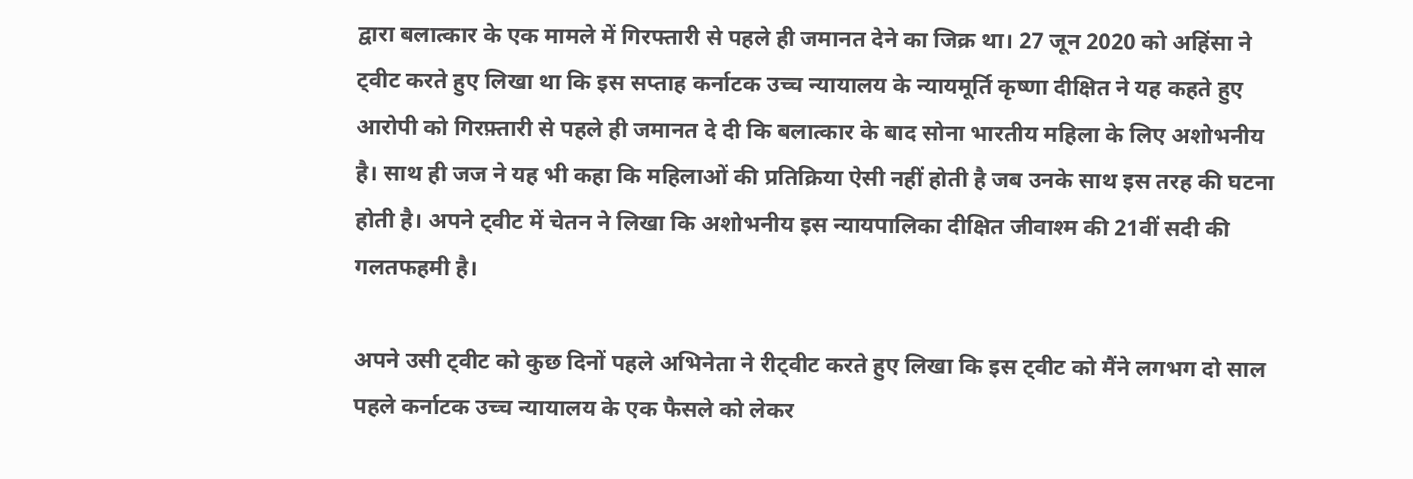द्वारा बलात्कार के एक मामले में गिरफ्तारी से पहले ही जमानत देने का जिक्र था। 27 जून 2020 को अहिंसा ने ट्वीट करते हुए लिखा था कि इस सप्ताह कर्नाटक उच्च न्यायालय के न्यायमूर्ति कृष्णा दीक्षित ने यह कहते हुए आरोपी को गिरफ़्तारी से पहले ही जमानत दे दी कि बलात्कार के बाद सोना भारतीय महिला के लिए अशोभनीय है। साथ ही जज ने यह भी कहा कि महिलाओं की प्रतिक्रिया ऐसी नहीं होती है जब उनके साथ इस तरह की घटना होती है। अपने ट्वीट में चेतन ने लिखा कि अशोभनीय इस न्यायपालिका दीक्षित जीवाश्म की 21वीं सदी की गलतफहमी है।

अपने उसी ट्वीट को कुछ दिनों पहले अभिनेता ने रीट्वीट करते हुए लिखा कि इस ट्वीट को मैंने लगभग दो साल पहले कर्नाटक उच्च न्यायालय के एक फैसले को लेकर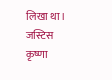लिखा था। जस्टिस कृष्णा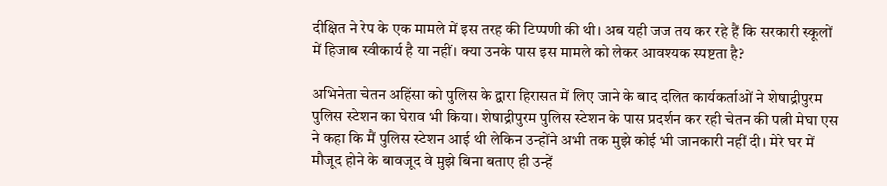दीक्षित ने रेप के एक मामले में इस तरह की टिप्पणी की थी। अब यही जज तय कर रहे हैं कि सरकारी स्कूलों में हिजाब स्वीकार्य है या नहीं। क्या उनके पास इस मामले को लेकर आवश्यक स्पष्टता है?

अभिनेता चेतन अहिंसा को पुलिस के द्वारा हिरासत में लिए जाने के बाद दलित कार्यकर्ताओं ने शेषाद्रीपुरम पुलिस स्टेशन का घेराव भी किया। शेषाद्रीपुरम पुलिस स्टेशन के पास प्रदर्शन कर रही चेतन की पत्नी मेघा एस ने कहा कि मैं पुलिस स्टेशन आई थी लेकिन उन्होंने अभी तक मुझे कोई भी जानकारी नहीं दी। मेरे घर में मौजूद होने के बावजूद वे मुझे बिना बताए ही उन्हें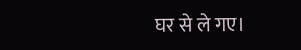घर से ले गए।